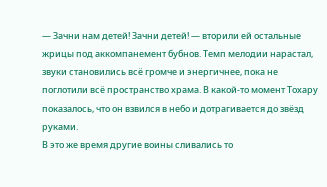— Зачни нам детей! Зачни детей! — вторили ей остальные жрицы под аккомпанемент бубнов. Темп мелодии нарастал, звуки становились всё громче и энергичнее, пока не поглотили всё пространство храма. В какой-то момент Тохару показалось, что он взвился в небо и дотрагивается до звёзд руками.
В это же время другие воины сливались то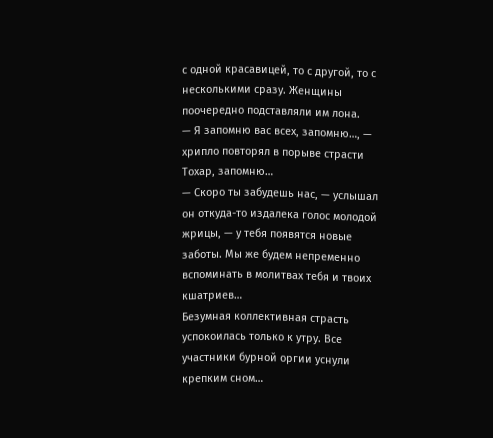с одной красавицей, то с другой, то с несколькими сразу. Женщины поочередно подставляли им лона.
— Я запомню вас всех, запомню…, — хрипло повторял в порыве страсти Тохар, запомню…
— Скоро ты забудешь нас, — услышал он откуда-то издалека голос молодой жрицы, — у тебя появятся новые заботы. Мы же будем непременно вспоминать в молитвах тебя и твоих кшатриев…
Безумная коллективная страсть успокоилась только к утру. Все участники бурной оргии уснули крепким сном…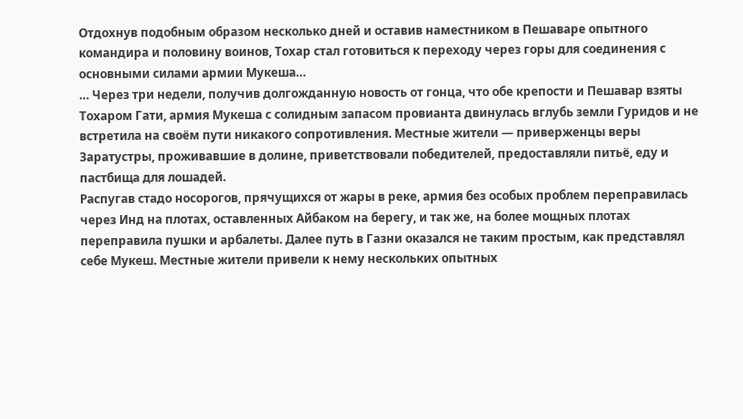Отдохнув подобным образом несколько дней и оставив наместником в Пешаваре опытного командира и половину воинов, Тохар стал готовиться к переходу через горы для соединения с основными силами армии Мукеша…
… Через три недели, получив долгожданную новость от гонца, что обе крепости и Пешавар взяты Тохаром Гати, армия Мукеша с солидным запасом провианта двинулась вглубь земли Гуридов и не встретила на своём пути никакого сопротивления. Местные жители — приверженцы веры Заратустры, проживавшие в долине, приветствовали победителей, предоставляли питьё, еду и пастбища для лошадей.
Распугав стадо носорогов, прячущихся от жары в реке, армия без особых проблем переправилась через Инд на плотах, оставленных Айбаком на берегу, и так же, на более мощных плотах переправила пушки и арбалеты. Далее путь в Газни оказался не таким простым, как представлял себе Мукеш. Местные жители привели к нему нескольких опытных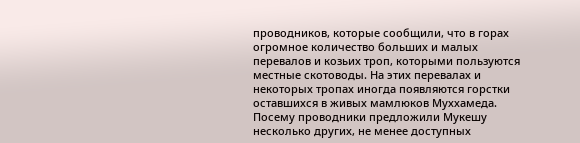проводников, которые сообщили, что в горах огромное количество больших и малых перевалов и козьих троп, которыми пользуются местные скотоводы. На этих перевалах и некоторых тропах иногда появляются горстки оставшихся в живых мамлюков Муххамеда. Посему проводники предложили Мукешу несколько других, не менее доступных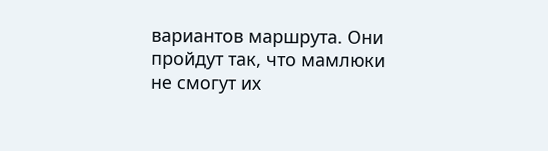вариантов маршрута. Они пройдут так, что мамлюки не смогут их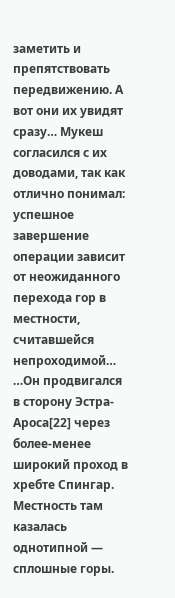заметить и препятствовать передвижению. А вот они их увидят сразу… Мукеш согласился с их доводами, так как отлично понимал: успешное завершение операции зависит от неожиданного перехода гор в местности, считавшейся непроходимой…
…Он продвигался в сторону Эстра-Ароса[22] через более-менее широкий проход в хребте Спингар. Местность там казалась однотипной — сплошные горы.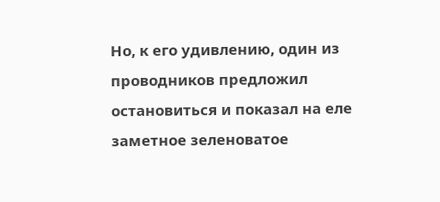Но, к его удивлению, один из проводников предложил остановиться и показал на еле заметное зеленоватое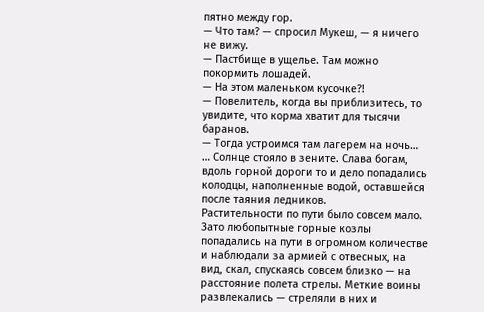пятно между гор.
— Что там? — спросил Мукеш, — я ничего не вижу.
— Пастбище в ущелье. Там можно покормить лошадей.
— На этом маленьком кусочке?!
— Повелитель, когда вы приблизитесь, то увидите, что корма хватит для тысячи баранов.
— Тогда устроимся там лагерем на ночь…
… Солнце стояло в зените. Слава богам, вдоль горной дороги то и дело попадались колодцы, наполненные водой, оставшейся после таяния ледников.
Растительности по пути было совсем мало. Зато любопытные горные козлы попадались на пути в огромном количестве и наблюдали за армией с отвесных, на вид, скал, спускаясь совсем близко — на расстояние полета стрелы. Меткие воины развлекались — стреляли в них и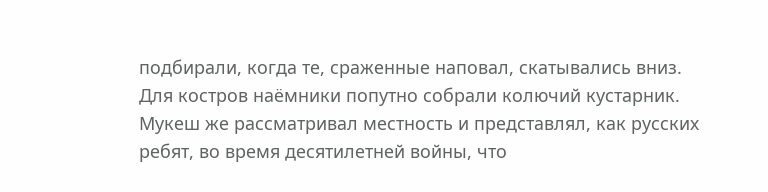подбирали, когда те, сраженные наповал, скатывались вниз.
Для костров наёмники попутно собрали колючий кустарник. Мукеш же рассматривал местность и представлял, как русских ребят, во время десятилетней войны, что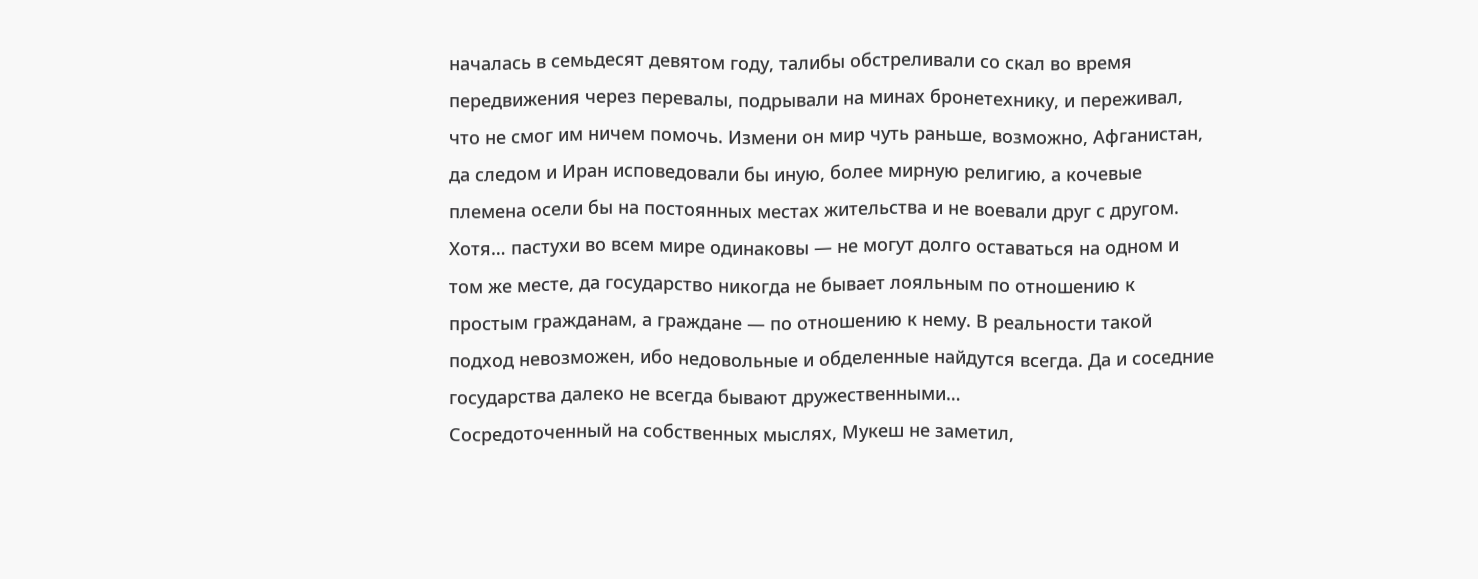началась в семьдесят девятом году, талибы обстреливали со скал во время передвижения через перевалы, подрывали на минах бронетехнику, и переживал, что не смог им ничем помочь. Измени он мир чуть раньше, возможно, Афганистан, да следом и Иран исповедовали бы иную, более мирную религию, а кочевые племена осели бы на постоянных местах жительства и не воевали друг с другом. Хотя… пастухи во всем мире одинаковы — не могут долго оставаться на одном и том же месте, да государство никогда не бывает лояльным по отношению к простым гражданам, а граждане — по отношению к нему. В реальности такой подход невозможен, ибо недовольные и обделенные найдутся всегда. Да и соседние государства далеко не всегда бывают дружественными…
Сосредоточенный на собственных мыслях, Мукеш не заметил,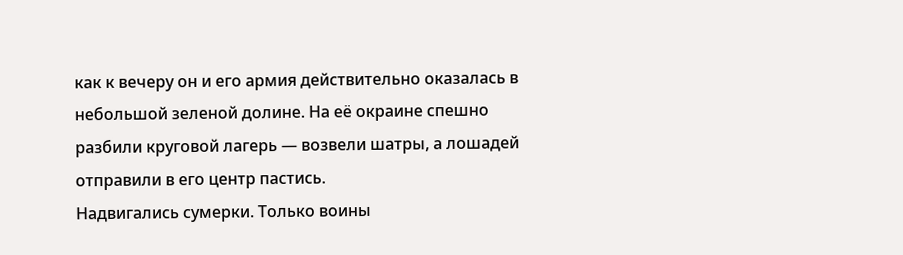как к вечеру он и его армия действительно оказалась в небольшой зеленой долине. На её окраине спешно разбили круговой лагерь — возвели шатры, а лошадей отправили в его центр пастись.
Надвигались сумерки. Только воины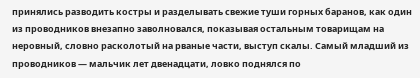принялись разводить костры и разделывать свежие туши горных баранов, как один из проводников внезапно заволновался, показывая остальным товарищам на неровный, словно расколотый на рваные части, выступ скалы. Самый младший из проводников — мальчик лет двенадцати, ловко поднялся по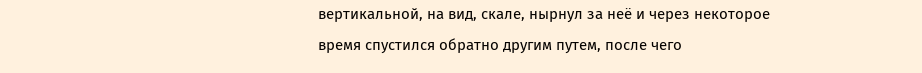вертикальной, на вид, скале, нырнул за неё и через некоторое время спустился обратно другим путем, после чего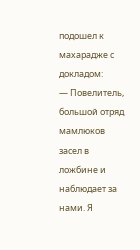подошел к махарадже с докладом:
— Повелитель, большой отряд мамлюков засел в ложбине и наблюдает за нами. Я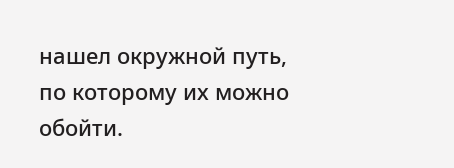нашел окружной путь, по которому их можно обойти.